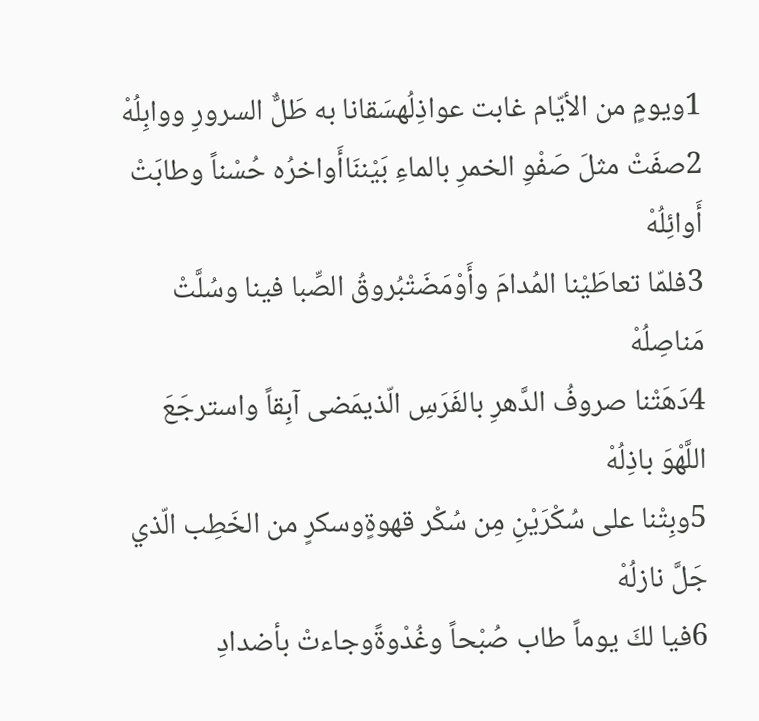1ويومٍ من الأيّام غابت عواذِلُهسَقانا به طَلٌّ السرورِ ووابِلُهْ
2صفَتْ مثلَ صَفْوِ الخمرِ بالماءِ بَيْننَاأَواخرُه حُسْناً وطابَتْ أَوائِلُهْ
3فلمّا تعاطَيْنا المُدامَ وأَوْمَضَتْبُروقُ الصِّبا فينا وسُلَّتْ مَناصِلُهْ
4دَهَتْنا صروفُ الدَّهرِ بالفَرَسِ الّذيمَضى آبِقاً واسترجَعَ اللَّهْوَ باذِلُهْ
5وبِتْنا على سُكْرَيْنِ مِن سُكْر قهوةٍوسكرٍ من الخَطِب الّذي جَلَّ نازلُهْ
6فيا لكَ يوماً طاب صُبْحاً وغُدْوةًوجاءتْ بأضدادِ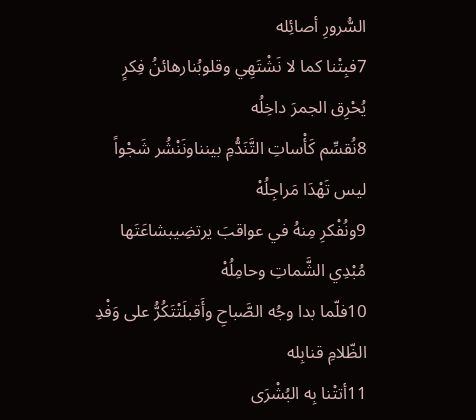السُّرورِ أصائِله
7فبِتْنا كما لا نَشْتَهِي وقلوبُنارهائنُ فِكرٍ يُحْرِق الجمرَ داخِلُه
8نُقسِّم كَأْساتِ التَّنَدُّمِ بينناونَنْشُر شَجْواً ليس تَهْدَا مَراجِلُهْ
9ونُفْكرِ مِنهُ في عواقبَ يرتضِيبشاعَتَها مُبْدِي الشَّماتِ وحامِلُهْ
10فلّما بدا وجُه الصَّباحِ وأَقبلَتْتَكُرُّ على وَفْدِ الظّلامِ قنابِله
11أتتْنا بِه البُشْرَى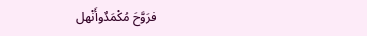فرَوَّحَ مُكْمَدٌوأَنْهل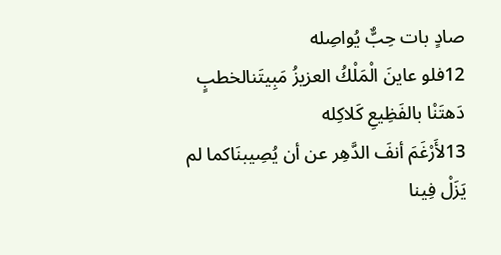صادٍ بات حِبٌّ يُواصِله
12فلو عاينَ الْمَلْكُ العزيزُ مَبِيتَنالخطبٍ دَهتَنْا بالفَظِيعِ كَلاكِله
13لأَرْغَمَ أنفَ الدَّهِر عن أن يُصِيبنَاكما لم يَزَلْ فِينا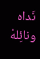نَداه ونائِلهْ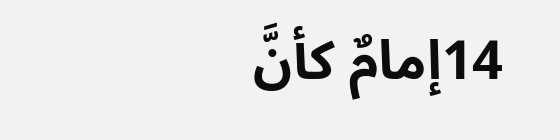14إمامٌ كأنَّ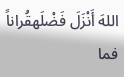اللهَ أَنْزَلَ فَضْلَهقُراناً فما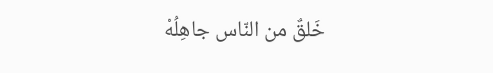خَلقٌ من النّاس جاهِلُهْ